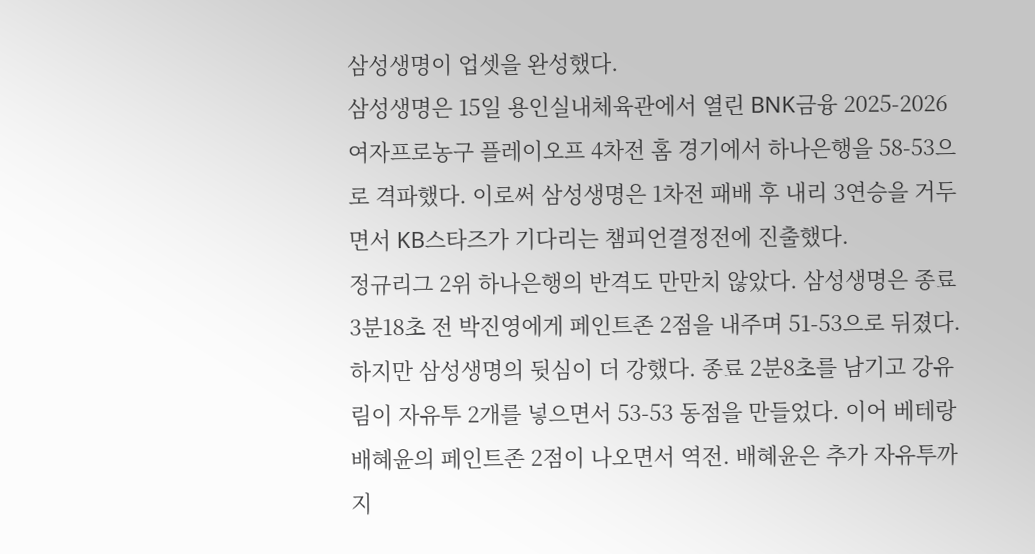삼성생명이 업셋을 완성했다.
삼성생명은 15일 용인실내체육관에서 열린 BNK금융 2025-2026 여자프로농구 플레이오프 4차전 홈 경기에서 하나은행을 58-53으로 격파했다. 이로써 삼성생명은 1차전 패배 후 내리 3연승을 거두면서 KB스타즈가 기다리는 챔피언결정전에 진출했다.
정규리그 2위 하나은행의 반격도 만만치 않았다. 삼성생명은 종료 3분18초 전 박진영에게 페인트존 2점을 내주며 51-53으로 뒤졌다.
하지만 삼성생명의 뒷심이 더 강했다. 종료 2분8초를 남기고 강유림이 자유투 2개를 넣으면서 53-53 동점을 만들었다. 이어 베테랑 배혜윤의 페인트존 2점이 나오면서 역전. 배혜윤은 추가 자유투까지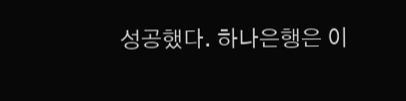성공했다. 하나은행은 이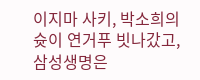이지마 사키, 박소희의 슛이 연거푸 빗나갔고, 삼성생명은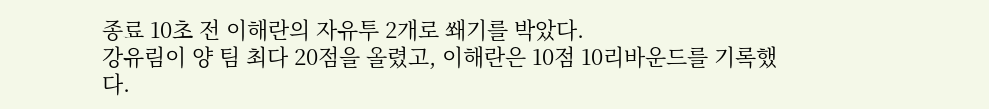종료 10초 전 이해란의 자유투 2개로 쐐기를 박았다.
강유림이 양 팀 최다 20점을 올렸고, 이해란은 10점 10리바운드를 기록했다.